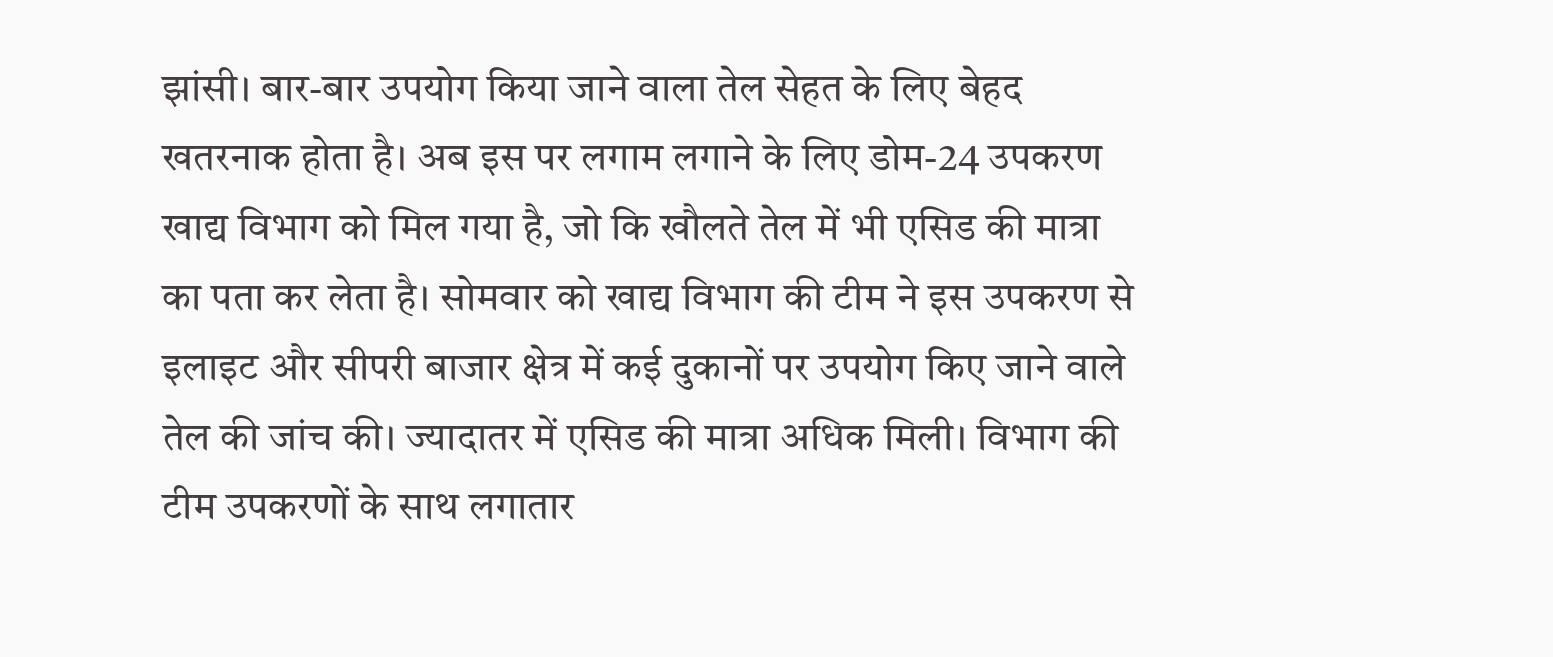झांसी। बार-बार उपयोग किया जाने वाला तेल सेहत के लिए बेहद खतरनाक होता है। अब इस पर लगाम लगाने के लिए डोम-24 उपकरण खाद्य विभाग को मिल गया है, जो कि खौलते तेल में भी एसिड की मात्रा का पता कर लेता है। सोमवार को खाद्य विभाग की टीम ने इस उपकरण से इलाइट और सीपरी बाजार क्षेत्र में कई दुकानों पर उपयोग किए जाने वाले तेल की जांच की। ज्यादातर में एसिड की मात्रा अधिक मिली। विभाग की टीम उपकरणों के साथ लगातार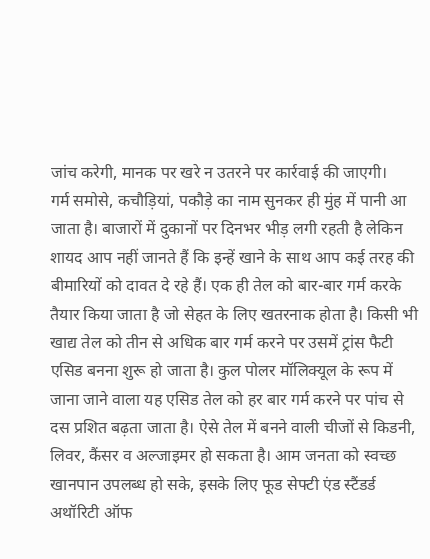जांच करेगी, मानक पर खरे न उतरने पर कार्रवाई की जाएगी।
गर्म समोसे, कचौड़ियां, पकौड़े का नाम सुनकर ही मुंह में पानी आ जाता है। बाजारों में दुकानों पर दिनभर भीड़ लगी रहती है लेकिन शायद आप नहीं जानते हैं कि इन्हें खाने के साथ आप कई तरह की बीमारियों को दावत दे रहे हैं। एक ही तेल को बार-बार गर्म करके तैयार किया जाता है जो सेहत के लिए खतरनाक होता है। किसी भी खाद्य तेल को तीन से अधिक बार गर्म करने पर उसमें ट्रांस फैटी एसिड बनना शुरू हो जाता है। कुल पोलर मॉलिक्यूल के रूप में जाना जाने वाला यह एसिड तेल को हर बार गर्म करने पर पांच से दस प्रशित बढ़ता जाता है। ऐसे तेल में बनने वाली चीजों से किडनी, लिवर, कैंसर व अल्जाइमर हो सकता है। आम जनता को स्वच्छ खानपान उपलब्ध हो सके, इसके लिए फूड सेफ्टी एंड स्टैंडर्ड अथॉरिटी ऑफ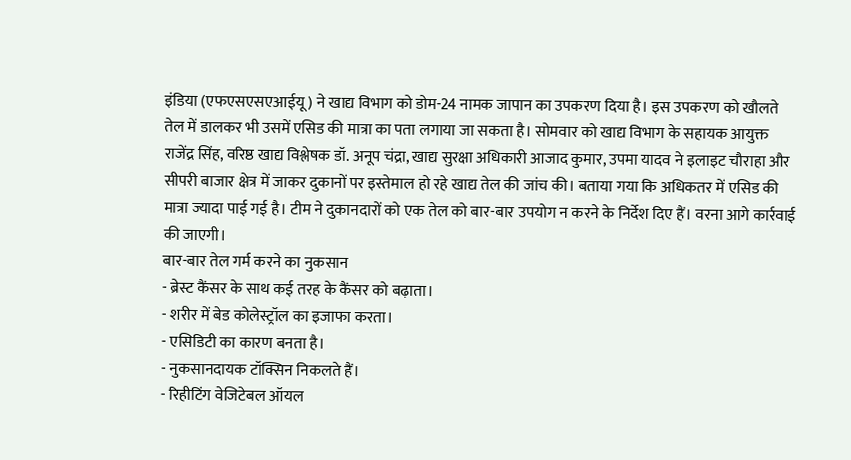इंडिया (एफएसएसएआईयू) ने खाद्य विभाग को डोम-24 नामक जापान का उपकरण दिया है। इस उपकरण को खौलते तेल में डालकर भी उसमें एसिड की मात्रा का पता लगाया जा सकता है। सोमवार को खाद्य विभाग के सहायक आयुक्त राजेंद्र सिंह, वरिष्ठ खाद्य विश्लेषक डॉ. अनूप चंद्रा, खाद्य सुरक्षा अधिकारी आजाद कुमार, उपमा यादव ने इलाइट चौराहा और सीपरी बाजार क्षेत्र में जाकर दुकानों पर इस्तेमाल हो रहे खाद्य तेल की जांच की। बताया गया कि अधिकतर में एसिड की मात्रा ज्यादा पाई गई है। टीम ने दुकानदारों को एक तेल को बार-बार उपयोग न करने के निर्देश दिए हैं। वरना आगे कार्रवाई की जाएगी।
बार-बार तेल गर्म करने का नुकसान
- ब्रेस्ट कैंसर के साथ कई तरह के कैंसर को बढ़ाता।
- शरीर में बेड कोलेस्ट्रॉल का इजाफा करता।
- एसिडिटी का कारण बनता है।
- नुकसानदायक टॉक्सिन निकलते हैं।
- रिहीटिंग वेजिटेबल ऑयल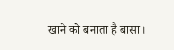खाने को बनाता है बासा।